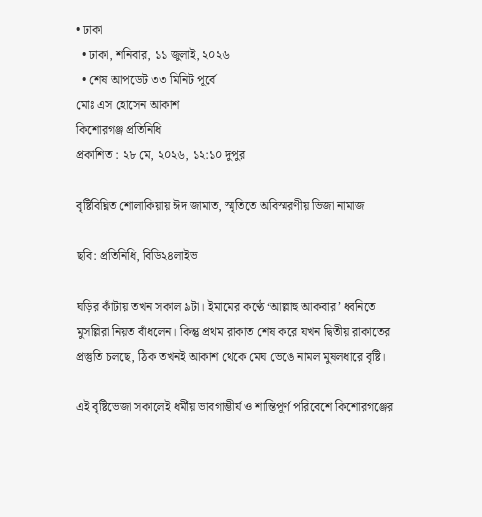• ঢাকা
  • ঢাকা, শনিবার, ১১ জুলাই, ২০২৬
  • শেষ আপডেট ৩৩ মিনিট পূর্বে
মোঃ এস হোসেন আকাশ
কিশোরগঞ্জ প্রতিনিধি
প্রকাশিত : ২৮ মে, ২০২৬, ১২:১০ দুপুর

বৃষ্টিবিঘ্নিত শোলাকিয়ায় ঈদ জামাত, স্মৃতিতে অবিস্মরণীয় ভিজা নামাজ

ছবি: প্রতিনিধি, বিডি২৪লাইভ

ঘড়ির কাঁটায় তখন সকাল ৯টা। ইমামের কণ্ঠে ‘আল্লাহু আকবার’ ধ্বনিতে মুসল্লিরা নিয়ত বাঁধলেন। কিন্তু প্রথম রাকাত শেষ করে যখন দ্বিতীয় রাকাতের প্রস্তুতি চলছে, ঠিক তখনই আকাশ থেকে মেঘ ভেঙে নামল মুষলধারে বৃষ্টি।

এই বৃষ্টিভেজা সকালেই ধর্মীয় ভাবগাম্ভীর্য ও শান্তিপূর্ণ পরিবেশে কিশোরগঞ্জের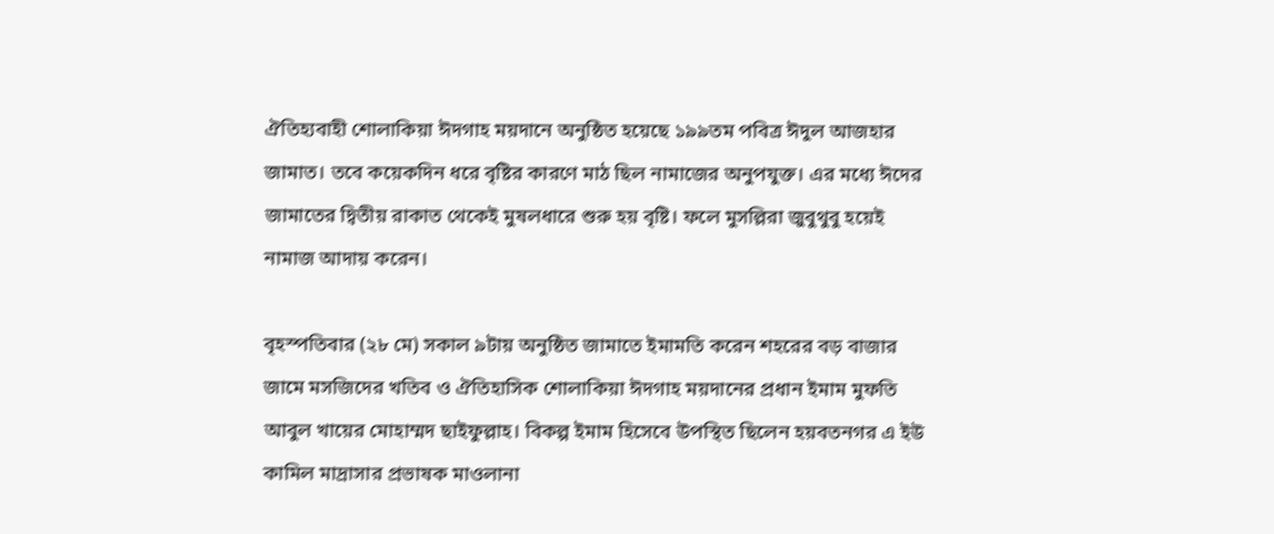ঐতিহ্যবাহী শোলাকিয়া ঈদগাহ ময়দানে অনুষ্ঠিত হয়েছে ১৯৯তম পবিত্র ঈদুল আজহার জামাত। তবে কয়েকদিন ধরে বৃষ্টির কারণে মাঠ ছিল নামাজের অনুপযুক্ত। এর মধ্যে ঈদের জামাতের দ্বিতীয় রাকাত থেকেই মুষলধারে শুরু হয় বৃষ্টি। ফলে মুসল্লিরা জুবুথুবু হয়েই নামাজ আদায় করেন।

বৃহস্পতিবার (২৮ মে) সকাল ৯টায় অনুষ্ঠিত জামাতে ইমামতি করেন শহরের বড় বাজার জামে মসজিদের খতিব ও ঐতিহাসিক শোলাকিয়া ঈদগাহ ময়দানের প্রধান ইমাম মুফতি আবুল খায়ের মোহাম্মদ ছাইফুল্লাহ। বিকল্প ইমাম হিসেবে উপস্থিত ছিলেন হয়বতনগর এ ইউ কামিল মাদ্রাসার প্রভাষক মাওলানা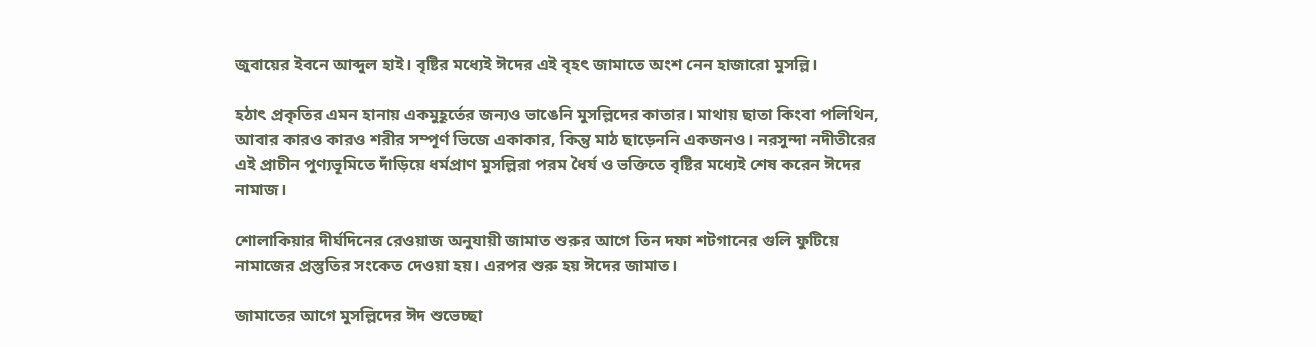জুবায়ের ইবনে আব্দুল হাই। বৃষ্টির মধ্যেই ঈদের এই বৃহৎ জামাতে অংশ নেন হাজারো মুসল্লি।

হঠাৎ প্রকৃতির এমন হানায় একমুহূর্তের জন্যও ভাঙেনি মুসল্লিদের কাতার। মাথায় ছাতা কিংবা পলিথিন, আবার কারও কারও শরীর সম্পূর্ণ ভিজে একাকার, কিন্তু মাঠ ছাড়েননি একজনও। নরসুন্দা নদীতীরের এই প্রাচীন পুণ্যভূমিতে দাঁড়িয়ে ধর্মপ্রাণ মুসল্লিরা পরম ধৈর্য ও ভক্তিতে বৃষ্টির মধ্যেই শেষ করেন ঈদের নামাজ।

শোলাকিয়ার দীর্ঘদিনের রেওয়াজ অনুযায়ী জামাত শুরুর আগে তিন দফা শটগানের গুলি ফুটিয়ে নামাজের প্রস্তুতির সংকেত দেওয়া হয়। এরপর শুরু হয় ঈদের জামাত।

জামাতের আগে মুসল্লিদের ঈদ শুভেচ্ছা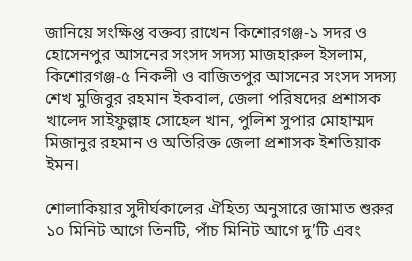জানিয়ে সংক্ষিপ্ত বক্তব্য রাখেন কিশোরগঞ্জ-১ সদর ও হোসেনপুর আসনের সংসদ সদস্য মাজহারুল ইসলাম, কিশোরগঞ্জ-৫ নিকলী ও বাজিতপুর আসনের সংসদ সদস্য শেখ মুজিবুর রহমান ইকবাল, জেলা পরিষদের প্রশাসক খালেদ সাইফুল্লাহ সোহেল খান, পুলিশ সুপার মোহাম্মদ মিজানুর রহমান ও অতিরিক্ত জেলা প্রশাসক ইশতিয়াক ইমন।

শোলাকিয়ার সুদীর্ঘকালের ঐহিত্য অনুসারে জামাত শুরুর ১০ মিনিট আগে তিনটি, পাঁচ মিনিট আগে দু’টি এবং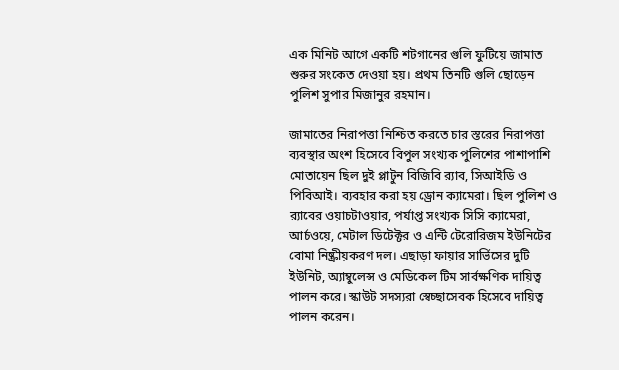এক মিনিট আগে একটি শটগানের গুলি ফুটিয়ে জামাত শুরুর সংকেত দেওয়া হয়। প্রথম তিনটি গুলি ছোড়েন পুলিশ সুপার মিজানুর রহমান।

জামাতের নিরাপত্তা নিশ্চিত করতে চার স্তরের নিরাপত্তা ব্যবস্থার অংশ হিসেবে বিপুল সংখ্যক পুলিশের পাশাপাশি মোতায়েন ছিল দুই প্লাটুন বিজিবি র‌্যাব, সিআইডি ও পিবিআই। ব্যবহার করা হয় ড্রোন ক্যামেরা। ছিল পুলিশ ও র‌্যাবের ওয়াচটাওয়ার, পর্যাপ্ত সংখ্যক সিসি ক্যামেরা, আর্চওয়ে, মেটাল ডিটেক্টর ও এন্টি টেরোরিজম ইউনিটের বোমা নিষ্ক্রীয়করণ দল। এছাড়া ফায়ার সার্ভিসের দুটি ইউনিট, অ্যাম্বুলেন্স ও মেডিকেল টিম সার্বক্ষণিক দায়িত্ব পালন করে। স্কাউট সদস্যরা স্বেচ্ছাসেবক হিসেবে দায়িত্ব পালন করেন।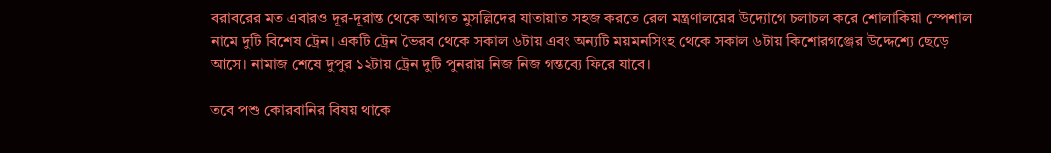বরাবরের মত এবারও দূর-দূরান্ত থেকে আগত মুসল্লিদের যাতায়াত সহজ করতে রেল মন্ত্রণালয়ের উদ্যোগে চলাচল করে শোলাকিয়া স্পেশাল নামে দুটি বিশেষ ট্রেন। একটি ট্রেন ভৈরব থেকে সকাল ৬টায় এবং অন্যটি ময়মনসিংহ থেকে সকাল ৬টায় কিশোরগঞ্জের উদ্দেশ্যে ছেড়ে আসে। নামাজ শেষে দুপুর ১২টায় ট্রেন দুটি পুনরায় নিজ নিজ গন্তব্যে ফিরে যাবে।

তবে পশু কোরবানির বিষয় থাকে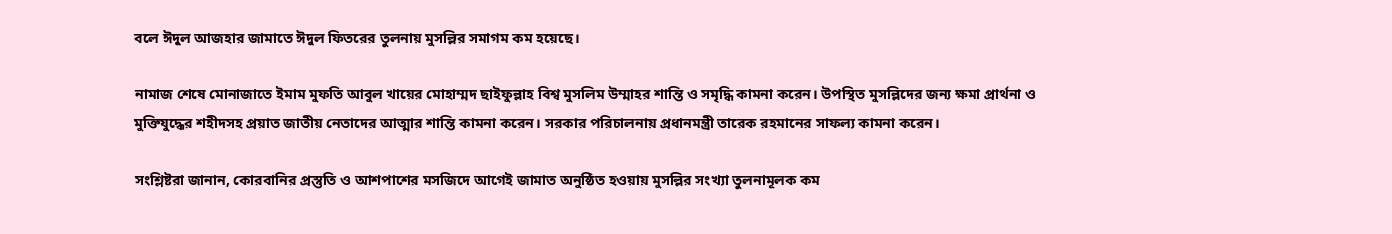বলে ঈদুল আজহার জামাতে ঈদুল ফিতরের তুলনায় মুসল্লির সমাগম কম হয়েছে।

নামাজ শেষে মোনাজাতে ইমাম মুফতি আবুল খায়ের মোহাম্মদ ছাইফুল্লাহ বিশ্ব মুসলিম উম্মাহর শান্তি ও সমৃদ্ধি কামনা করেন। উপস্থিত মুসল্লিদের জন্য ক্ষমা প্রার্থনা ও মুক্তিযুদ্ধের শহীদসহ প্রয়াত জাতীয় নেতাদের আত্মার শান্তি কামনা করেন। সরকার পরিচালনায় প্রধানমন্ত্রী তারেক রহমানের সাফল্য কামনা করেন।

সংশ্লিষ্টরা জানান, কোরবানির প্রস্তুতি ও আশপাশের মসজিদে আগেই জামাত অনুষ্ঠিত হওয়ায় মুসল্লির সংখ্যা তুলনামূলক কম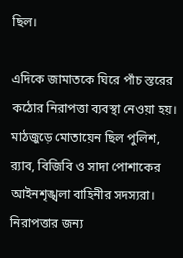ছিল।

এদিকে জামাতকে ঘিরে পাঁচ স্তরের কঠোর নিরাপত্তা ব্যবস্থা নেওয়া হয়। মাঠজুড়ে মোতায়েন ছিল পুলিশ, র‌্যাব, বিজিবি ও সাদা পোশাকের আইনশৃঙ্খলা বাহিনীর সদস্যরা। নিরাপত্তার জন্য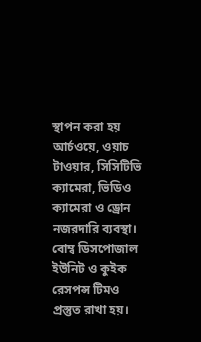স্থাপন করা হয় আর্চওয়ে, ওয়াচ টাওয়ার, সিসিটিভি ক্যামেরা, ভিডিও ক্যামেরা ও ড্রোন নজরদারি ব্যবস্থা। বোম্ব ডিসপোজাল ইউনিট ও কুইক রেসপন্স টিমও প্রস্তুত রাখা হয়।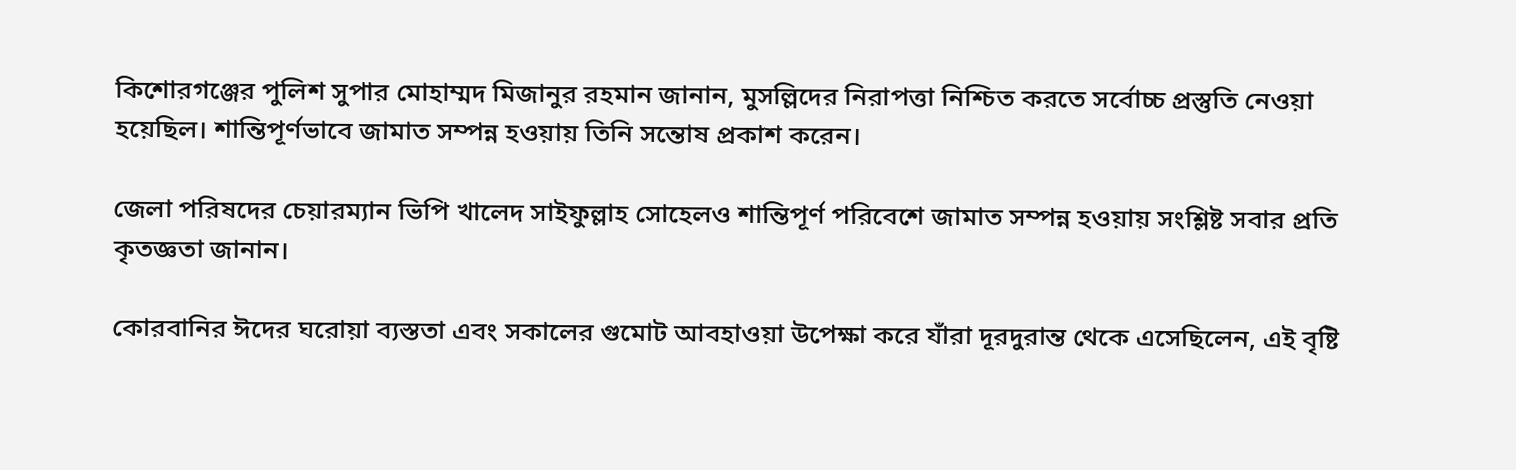কিশোরগঞ্জের পুলিশ সুপার মোহাম্মদ মিজানুর রহমান জানান, মুসল্লিদের নিরাপত্তা নিশ্চিত করতে সর্বোচ্চ প্রস্তুতি নেওয়া হয়েছিল। শান্তিপূর্ণভাবে জামাত সম্পন্ন হওয়ায় তিনি সন্তোষ প্রকাশ করেন।

জেলা পরিষদের চেয়ারম্যান ভিপি খালেদ সাইফুল্লাহ সোহেলও শান্তিপূর্ণ পরিবেশে জামাত সম্পন্ন হওয়ায় সংশ্লিষ্ট সবার প্রতি কৃতজ্ঞতা জানান।

কোরবানির ঈদের ঘরোয়া ব্যস্ততা এবং সকালের গুমোট আবহাওয়া উপেক্ষা করে যাঁরা দূরদুরান্ত থেকে এসেছিলেন, এই বৃষ্টি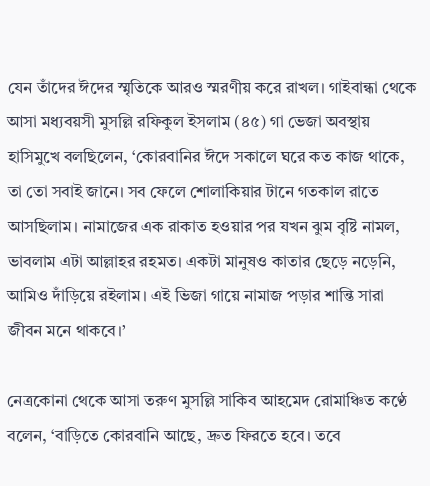যেন তাঁদের ঈদের স্মৃতিকে আরও স্মরণীয় করে রাখল। গাইবান্ধা থেকে আসা মধ্যবয়সী মুসল্লি রফিকুল ইসলাম (৪৫) গা ভেজা অবস্থায় হাসিমুখে বলছিলেন, ‘কোরবানির ঈদে সকালে ঘরে কত কাজ থাকে, তা তো সবাই জানে। সব ফেলে শোলাকিয়ার টানে গতকাল রাতে আসছিলাম। নামাজের এক রাকাত হওয়ার পর যখন ঝুম বৃষ্টি নামল, ভাবলাম এটা আল্লাহর রহমত। একটা মানুষও কাতার ছেড়ে নড়েনি, আমিও দাঁড়িয়ে রইলাম। এই ভিজা গায়ে নামাজ পড়ার শান্তি সারা জীবন মনে থাকবে।’

নেত্রকোনা থেকে আসা তরুণ মুসল্লি সাকিব আহমেদ রোমাঞ্চিত কণ্ঠে বলেন, ‘বাড়িতে কোরবানি আছে, দ্রুত ফিরতে হবে। তবে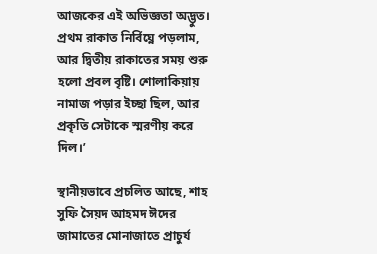আজকের এই অভিজ্ঞতা অদ্ভুত। প্রথম রাকাত নির্বিঘ্নে পড়লাম, আর দ্বিতীয় রাকাতের সময় শুরু হলো প্রবল বৃষ্টি। শোলাকিয়ায় নামাজ পড়ার ইচ্ছা ছিল, আর প্রকৃতি সেটাকে স্মরণীয় করে দিল।’

স্থানীয়ভাবে প্রচলিত আছে, শাহ সুফি সৈয়দ আহমদ ঈদের জামাতের মোনাজাতে প্রাচুর্য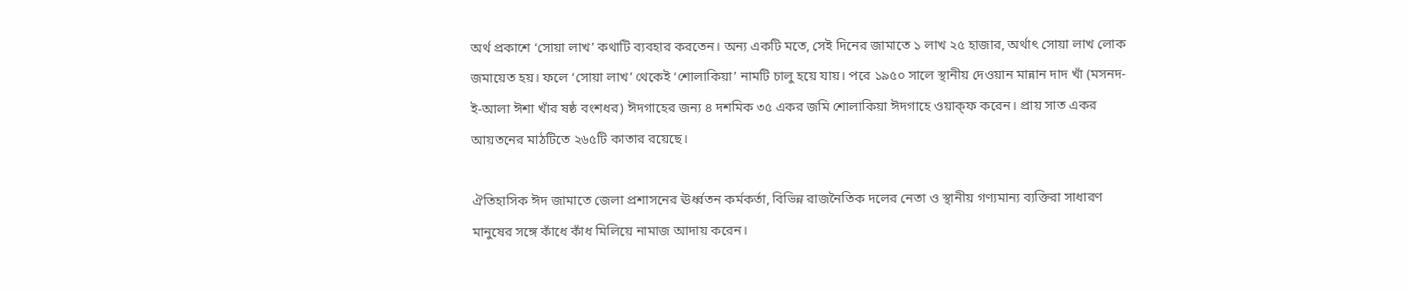অর্থ প্রকাশে ‘সোয়া লাখ’ কথাটি ব্যবহার করতেন। অন্য একটি মতে, সেই দিনের জামাতে ১ লাখ ২৫ হাজার, অর্থাৎ সোয়া লাখ লোক জমায়েত হয়। ফলে ‘সোয়া লাখ’ থেকেই ‘শোলাকিয়া’ নামটি চালু হয়ে যায়। পরে ১৯৫০ সালে স্থানীয় দেওয়ান মান্নান দাদ খাঁ (মসনদ-ই-আলা ঈশা খাঁর ষষ্ঠ বংশধর) ঈদগাহের জন্য ৪ দশমিক ৩৫ একর জমি শোলাকিয়া ঈদগাহে ওয়াক্ফ করেন। প্রায় সাত একর আয়তনের মাঠটিতে ২৬৫টি কাতার রয়েছে।

ঐতিহাসিক ঈদ জামাতে জেলা প্রশাসনের ঊর্ধ্বতন কর্মকর্তা, বিভিন্ন রাজনৈতিক দলের নেতা ও স্থানীয় গণ্যমান্য ব্যক্তিরা সাধারণ মানুষের সঙ্গে কাঁধে কাঁধ মিলিয়ে নামাজ আদায় করেন।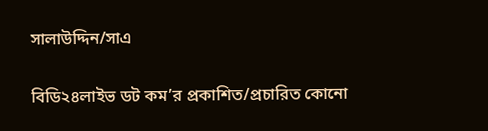সালাউদ্দিন/সাএ

বিডি২৪লাইভ ডট কম’র প্রকাশিত/প্রচারিত কোনো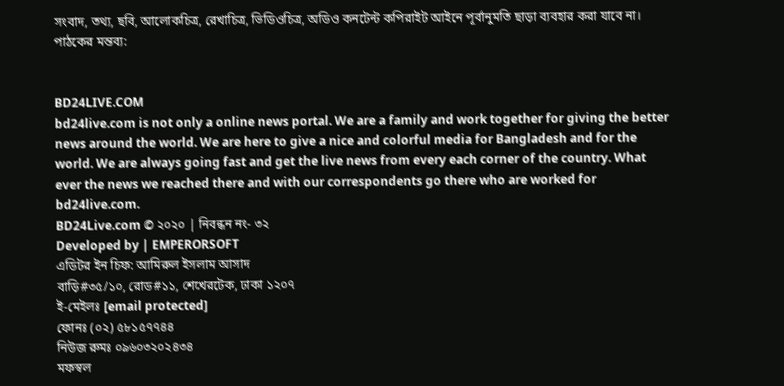সংবাদ, তথ্য, ছবি, আলোকচিত্র, রেখাচিত্র, ভিডিওচিত্র, অডিও কনটেন্ট কপিরাইট আইনে পূর্বানুমতি ছাড়া ব্যবহার করা যাবে না।
পাঠকের মন্তব্য:


BD24LIVE.COM
bd24live.com is not only a online news portal. We are a family and work together for giving the better news around the world. We are here to give a nice and colorful media for Bangladesh and for the world. We are always going fast and get the live news from every each corner of the country. What ever the news we reached there and with our correspondents go there who are worked for bd24live.com.
BD24Live.com © ২০২০ | নিবন্ধন নং- ৩২
Developed by | EMPERORSOFT
এডিটর ইন চিফ: আমিরুল ইসলাম আসাদ
বাড়ি#৩৫/১০, রোড#১১, শেখেরটেক, ঢাকা ১২০৭
ই-মেইলঃ [email protected]
ফোনঃ (০২) ৫৮১৫৭৭৪৪
নিউজ রুমঃ ০৯৬০৩২০২৪৩৪
মফস্বল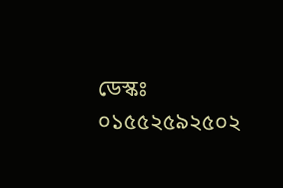ডেস্কঃ ০১৫৫২৫৯২৫০২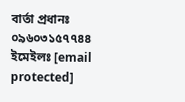বার্তা প্রধানঃ ০৯৬০৩১৫৭৭৪৪
ইমেইলঃ [email protected]